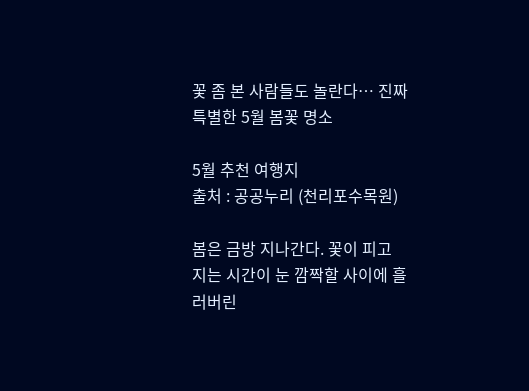꽃 좀 본 사람들도 놀란다… 진짜 특별한 5월 봄꽃 명소

5월 추천 여행지
출처 : 공공누리 (천리포수목원)

봄은 금방 지나간다. 꽃이 피고 지는 시간이 눈 깜짝할 사이에 흘러버린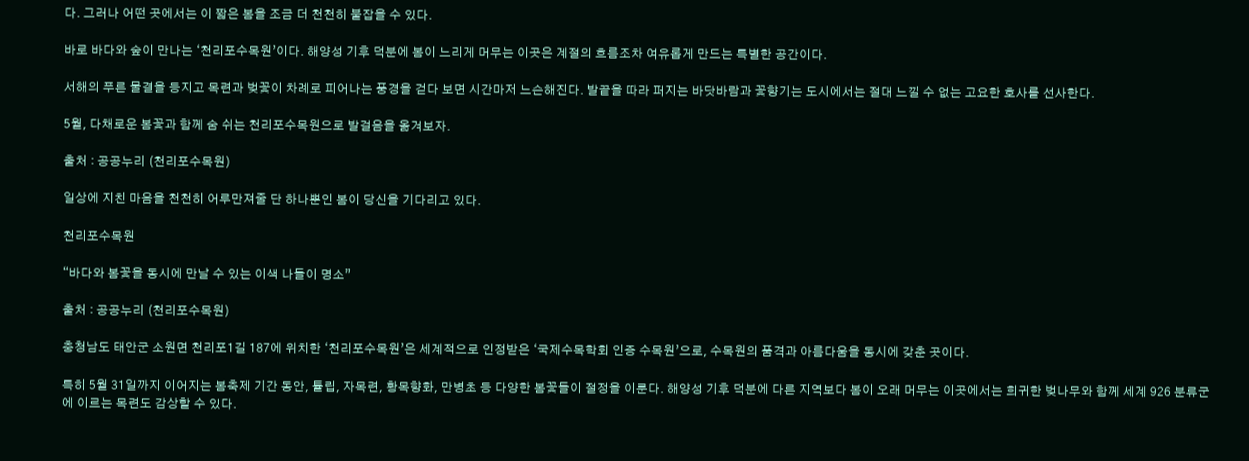다. 그러나 어떤 곳에서는 이 짧은 봄을 조금 더 천천히 붙잡을 수 있다.

바로 바다와 숲이 만나는 ‘천리포수목원’이다. 해양성 기후 덕분에 봄이 느리게 머무는 이곳은 계절의 흐름조차 여유롭게 만드는 특별한 공간이다.

서해의 푸른 물결을 등지고 목련과 벚꽃이 차례로 피어나는 풍경을 걷다 보면 시간마저 느슨해진다. 발끝을 따라 퍼지는 바닷바람과 꽃향기는 도시에서는 절대 느낄 수 없는 고요한 호사를 선사한다.

5월, 다채로운 봄꽃과 함께 숨 쉬는 천리포수목원으로 발걸음을 옮겨보자.

출처 : 공공누리 (천리포수목원)

일상에 지친 마음을 천천히 어루만져줄 단 하나뿐인 봄이 당신을 기다리고 있다.

천리포수목원

“바다와 봄꽃을 동시에 만날 수 있는 이색 나들이 명소”

출처 : 공공누리 (천리포수목원)

충청남도 태안군 소원면 천리포1길 187에 위치한 ‘천리포수목원’은 세계적으로 인정받은 ‘국제수목학회 인증 수목원’으로, 수목원의 품격과 아름다움을 동시에 갖춘 곳이다.

특히 5월 31일까지 이어지는 봄축제 기간 동안, 튤립, 자목련, 황목향화, 만병초 등 다양한 봄꽃들이 절정을 이룬다. 해양성 기후 덕분에 다른 지역보다 봄이 오래 머무는 이곳에서는 희귀한 벚나무와 함께 세계 926 분류군에 이르는 목련도 감상할 수 있다.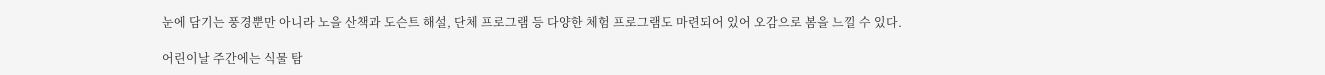눈에 담기는 풍경뿐만 아니라 노을 산책과 도슨트 해설, 단체 프로그램 등 다양한 체험 프로그램도 마련되어 있어 오감으로 봄을 느낄 수 있다.

어린이날 주간에는 식물 탐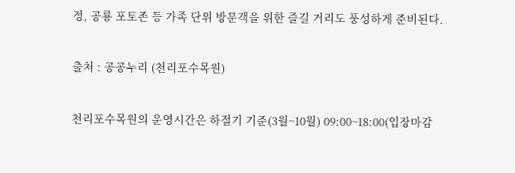정, 공룡 포토존 등 가족 단위 방문객을 위한 즐길 거리도 풍성하게 준비된다.

출처 : 공공누리 (천리포수목원)

천리포수목원의 운영시간은 하절기 기준(3월~10월) 09:00~18:00(입장마감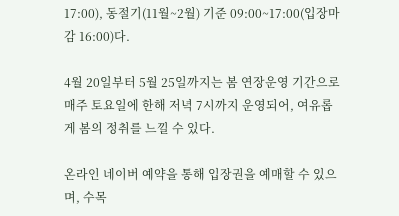17:00), 동절기(11월~2월) 기준 09:00~17:00(입장마감 16:00)다.

4월 20일부터 5월 25일까지는 봄 연장운영 기간으로 매주 토요일에 한해 저녁 7시까지 운영되어, 여유롭게 봄의 정취를 느낄 수 있다.

온라인 네이버 예약을 통해 입장권을 예매할 수 있으며, 수목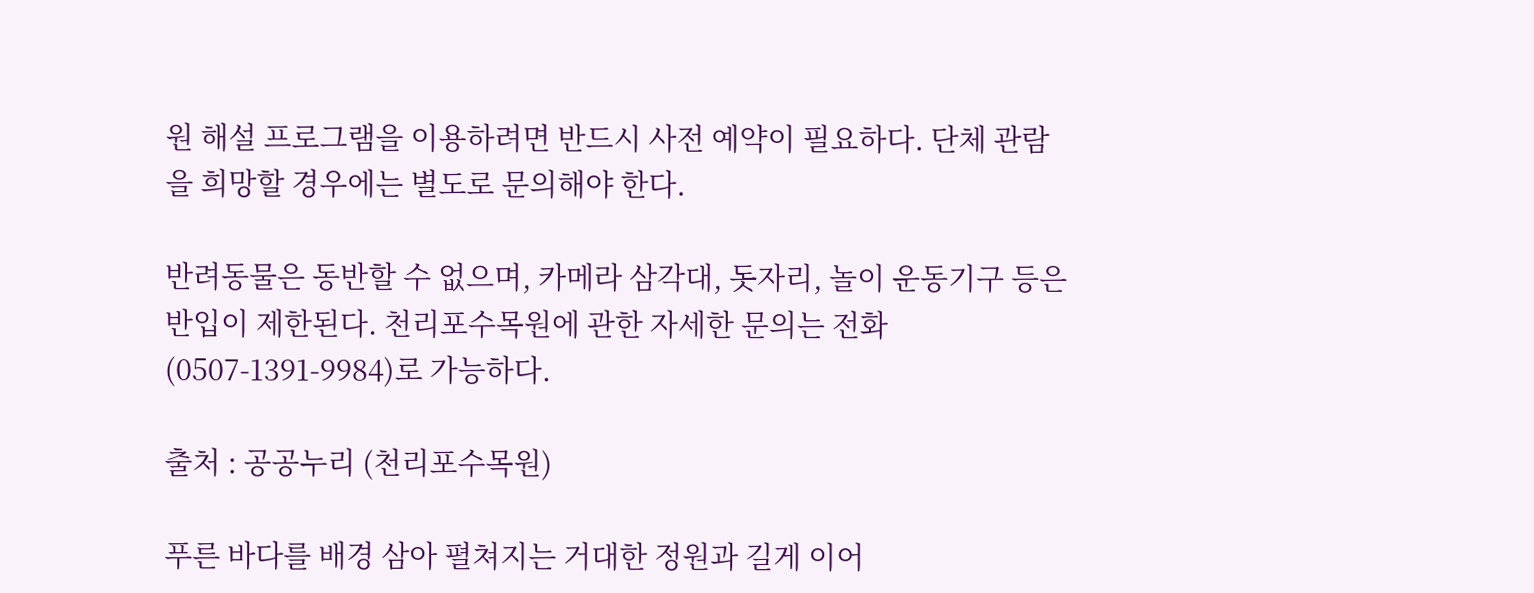원 해설 프로그램을 이용하려면 반드시 사전 예약이 필요하다. 단체 관람을 희망할 경우에는 별도로 문의해야 한다.

반려동물은 동반할 수 없으며, 카메라 삼각대, 돗자리, 놀이 운동기구 등은 반입이 제한된다. 천리포수목원에 관한 자세한 문의는 전화(0507-1391-9984)로 가능하다.

출처 : 공공누리 (천리포수목원)

푸른 바다를 배경 삼아 펼쳐지는 거대한 정원과 길게 이어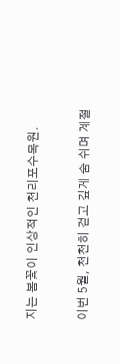지는 봄꽃이 인상적인 천리포수목원.

이번 5월, 천천히 걷고 깊게 숨 쉬며 계절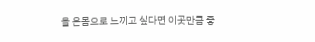을 온몸으로 느끼고 싶다면 이곳만큼 좋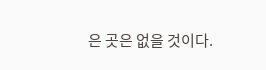은 곳은 없을 것이다.